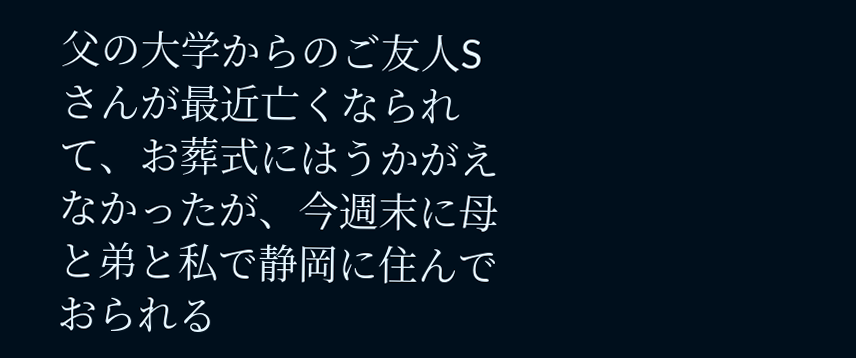父の大学からのご友人Sさんが最近亡くなられて、お葬式にはうかがえなかったが、今週末に母と弟と私で静岡に住んでおられる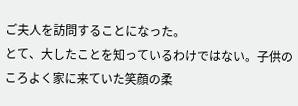ご夫人を訪問することになった。
とて、大したことを知っているわけではない。子供のころよく家に来ていた笑顔の柔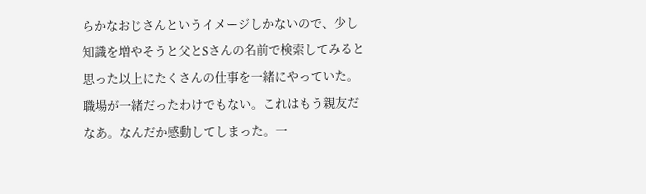らかなおじさんというイメージしかないので、少し知識を増やそうと父とSさんの名前で検索してみると思った以上にたくさんの仕事を一緒にやっていた。職場が一緒だったわけでもない。これはもう親友だなあ。なんだか感動してしまった。一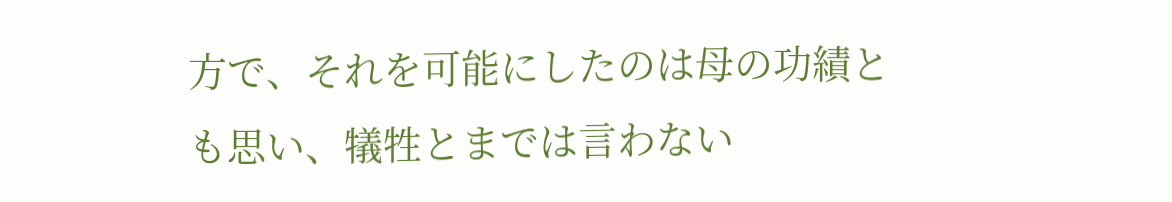方で、それを可能にしたのは母の功績とも思い、犠牲とまでは言わない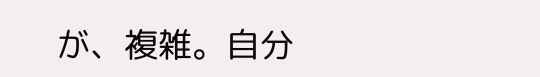が、複雑。自分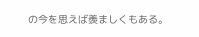の今を思えば羨ましくもある。